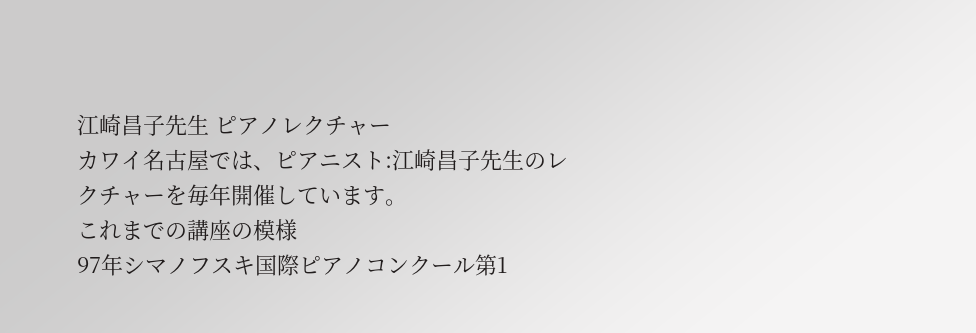江崎昌子先生 ピアノレクチャー
カワイ名古屋では、ピアニスト:江崎昌子先生のレクチャーを毎年開催しています。
これまでの講座の模様
97年シマノフスキ国際ピアノコンクール第1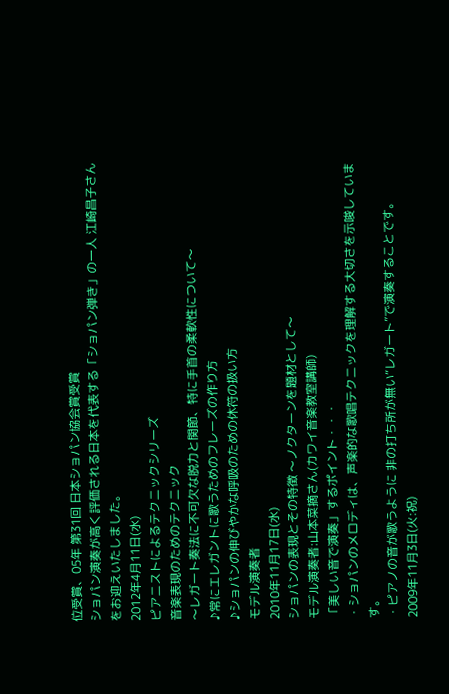位受賞、05年 第31回 日本ショパン協会賞受賞
ショパン演奏が高く評価される日本を代表する「ショパン弾き」の一人 江崎昌子さんをお迎えいたしました。
2012年4月11日(水)
ピアニストによるテクニックシリーズ
音楽表現のためのテクニック
〜レガート奏法に不可欠な脱力と関節、特に手首の柔軟性について〜
♪常にエレガントに歌うためのフレーズの作り方
♪ショパンの伸びやかな呼吸のための休符の扱い方
モデル演奏者
2010年11月17日(水)
ショパンの表現とその特徴 〜ノクターンを題材として〜
モデル演奏者:山本菜摘さん(カワイ音楽教室講師)
「美しい音で演奏」するポイント・・・
・ショパンのメロディは、声楽的な歌唱テクニックを理解する大切さを示唆しています。
・ピアノの音が歌うように 非の打ち所が無い“レガート”で演奏することです。
2009年11月3日(火:祝)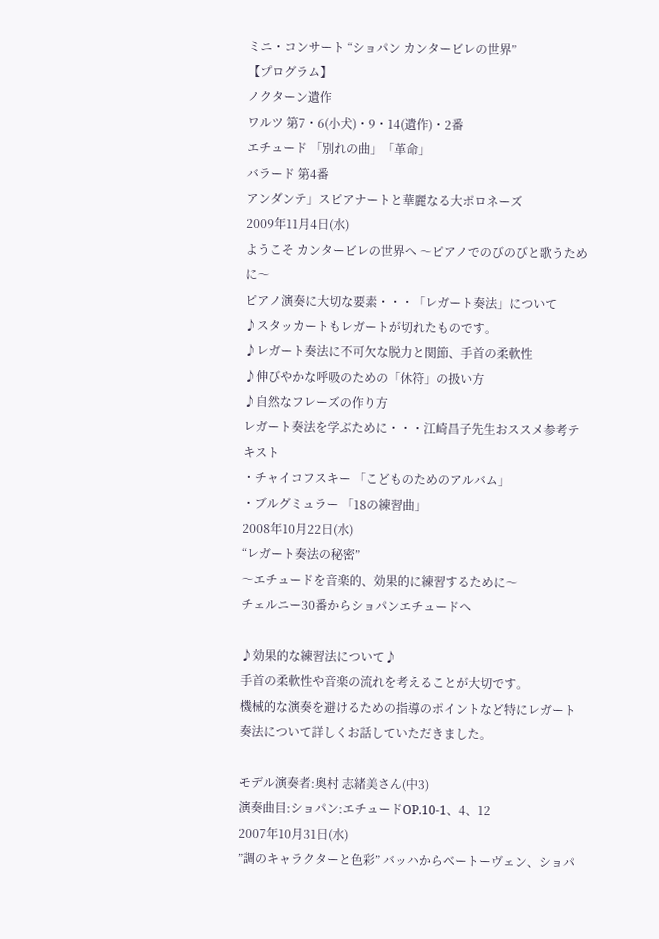ミニ・コンサート “ショパン カンタービレの世界”
【プログラム】
ノクターン遺作
ワルツ 第7・6(小犬)・9・14(遺作)・2番
エチュード 「別れの曲」「革命」
バラード 第4番
アンダンテ」スピアナートと華麗なる大ポロネーズ
2009年11月4日(水)
ようこそ カンタービレの世界へ 〜ピアノでのびのびと歌うために〜
ピアノ演奏に大切な要素・・・「レガート奏法」について
♪スタッカートもレガートが切れたものです。
♪レガート奏法に不可欠な脱力と関節、手首の柔軟性
♪伸びやかな呼吸のための「休符」の扱い方
♪自然なフレーズの作り方
レガート奏法を学ぶために・・・江崎昌子先生おススメ参考テキスト
・チャイコフスキー 「こどものためのアルバム」
・ブルグミュラー 「18の練習曲」
2008年10月22日(水)
“レガート奏法の秘密”
〜エチュードを音楽的、効果的に練習するために〜
チェルニー30番からショパンエチュードへ

♪効果的な練習法について♪
手首の柔軟性や音楽の流れを考えることが大切です。
機械的な演奏を避けるための指導のポイントなど特にレガート奏法について詳しくお話していただきました。

モデル演奏者:奥村 志緒美さん(中3)
演奏曲目:ショパン:エチュードOP.10-1、4、12
2007年10月31日(水)
”調のキャラクターと色彩” バッハからベートーヴェン、ショパ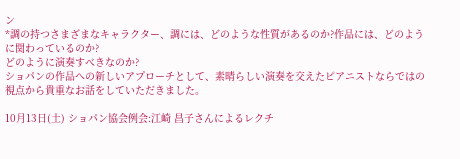ン
*調の持つさまざまなキャラクター、調には、どのような性質があるのか?作品には、どのように関わっているのか?
どのように演奏すべきなのか?
ショパンの作品への新しいアプローチとして、素晴らしい演奏を交えたピアニストならではの視点から貴重なお話をしていただきました。

10月13日(土) ショパン協会例会:江崎 昌子さんによるレクチ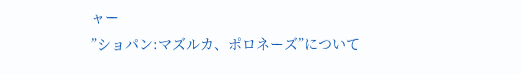ャー
”ショパン:マズルカ、ポロネーズ”について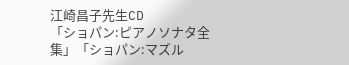江崎昌子先生CD
「ショパン:ピアノソナタ全集」「ショパン:マズル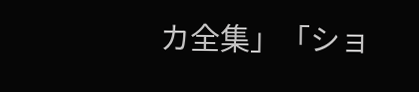カ全集」「ショ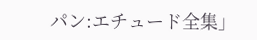パン:エチュード全集」